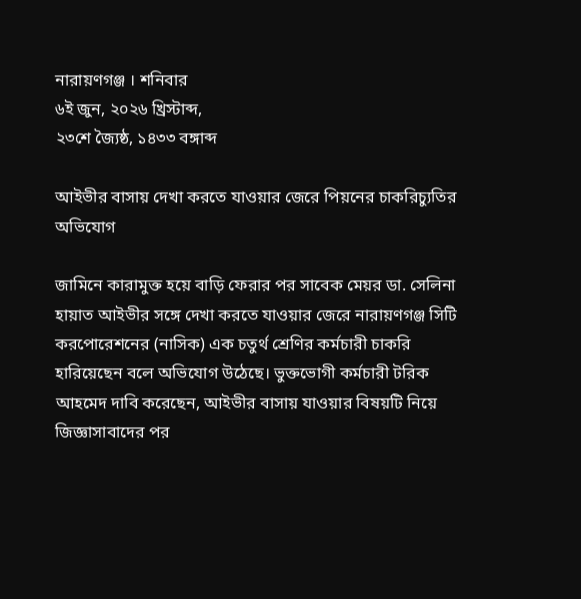নারায়ণগঞ্জ । শনিবার
৬ই জুন, ২০২৬ খ্রিস্টাব্দ,
২৩শে জ্যৈষ্ঠ, ১৪৩৩ বঙ্গাব্দ

আইভীর বাসায় দেখা করতে যাওয়ার জেরে পিয়নের চাকরিচ্যুতির অভিযোগ

জামিনে কারামুক্ত হয়ে বাড়ি ফেরার পর সাবেক মেয়র ডা. সেলিনা হায়াত আইভীর সঙ্গে দেখা করতে যাওয়ার জেরে নারায়ণগঞ্জ সিটি করপোরেশনের (নাসিক) এক চতুর্থ শ্রেণির কর্মচারী চাকরি হারিয়েছেন বলে অভিযোগ উঠেছে। ভুক্তভোগী কর্মচারী টরিক আহমেদ দাবি করেছেন, আইভীর বাসায় যাওয়ার বিষয়টি নিয়ে জিজ্ঞাসাবাদের পর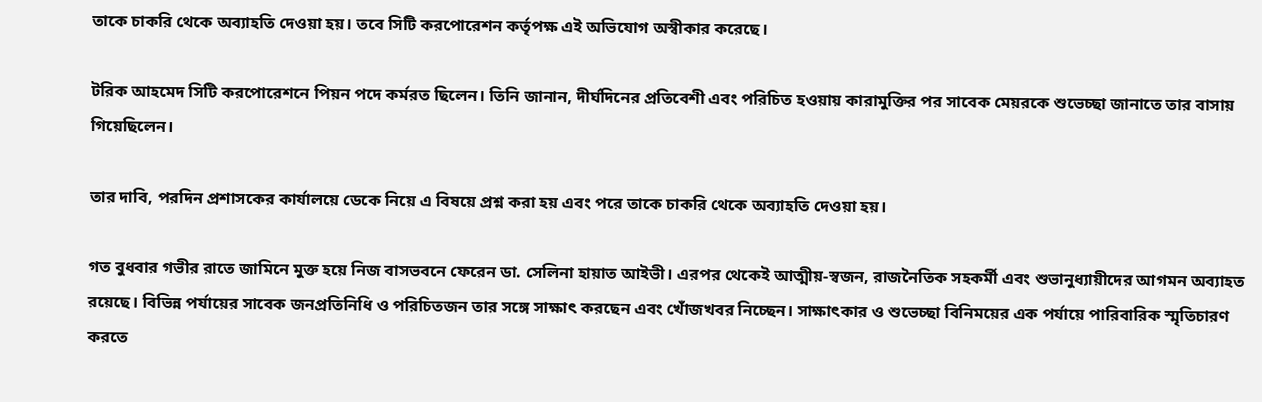তাকে চাকরি থেকে অব্যাহতি দেওয়া হয়। তবে সিটি করপোরেশন কর্তৃপক্ষ এই অভিযোগ অস্বীকার করেছে।

টরিক আহমেদ সিটি করপোরেশনে পিয়ন পদে কর্মরত ছিলেন। তিনি জানান, দীর্ঘদিনের প্রতিবেশী এবং পরিচিত হওয়ায় কারামুক্তির পর সাবেক মেয়রকে শুভেচ্ছা জানাতে তার বাসায় গিয়েছিলেন।

তার দাবি, পরদিন প্রশাসকের কার্যালয়ে ডেকে নিয়ে এ বিষয়ে প্রশ্ন করা হয় এবং পরে তাকে চাকরি থেকে অব্যাহতি দেওয়া হয়।

গত বুধবার গভীর রাতে জামিনে মুক্ত হয়ে নিজ বাসভবনে ফেরেন ডা. সেলিনা হায়াত আইভী। এরপর থেকেই আত্মীয়-স্বজন, রাজনৈতিক সহকর্মী এবং শুভানুধ্যায়ীদের আগমন অব্যাহত রয়েছে। বিভিন্ন পর্যায়ের সাবেক জনপ্রতিনিধি ও পরিচিতজন তার সঙ্গে সাক্ষাৎ করছেন এবং খোঁজখবর নিচ্ছেন। সাক্ষাৎকার ও শুভেচ্ছা বিনিময়ের এক পর্যায়ে পারিবারিক স্মৃতিচারণ করতে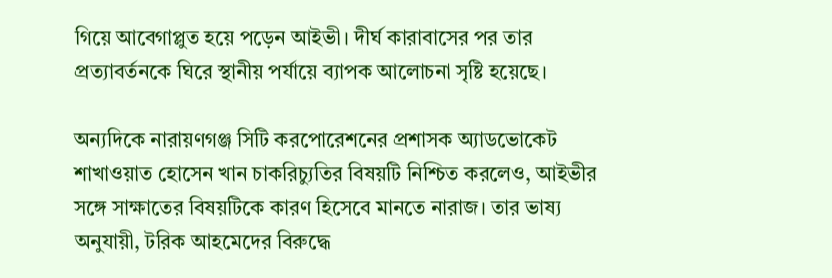গিয়ে আবেগাপ্লুত হয়ে পড়েন আইভী। দীর্ঘ কারাবাসের পর তার প্রত্যাবর্তনকে ঘিরে স্থানীয় পর্যায়ে ব্যাপক আলোচনা সৃষ্টি হয়েছে।

অন্যদিকে নারায়ণগঞ্জ সিটি করপোরেশনের প্রশাসক অ্যাডভোকেট শাখাওয়াত হোসেন খান চাকরিচ্যুতির বিষয়টি নিশ্চিত করলেও, আইভীর সঙ্গে সাক্ষাতের বিষয়টিকে কারণ হিসেবে মানতে নারাজ। তার ভাষ্য অনুযায়ী, টরিক আহমেদের বিরুদ্ধে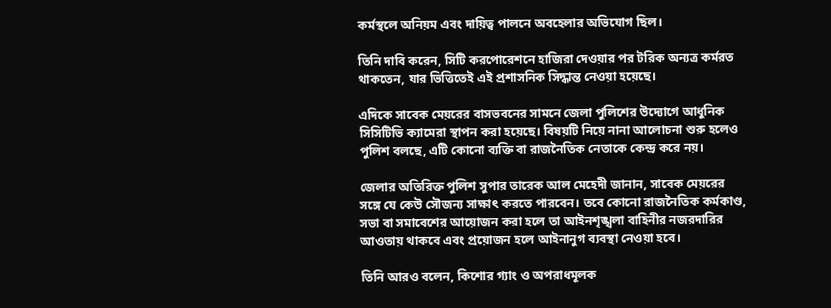কর্মস্থলে অনিয়ম এবং দায়িত্ব পালনে অবহেলার অভিযোগ ছিল।

তিনি দাবি করেন, সিটি করপোরেশনে হাজিরা দেওয়ার পর টরিক অন্যত্র কর্মরত থাকতেন, যার ভিত্তিতেই এই প্রশাসনিক সিদ্ধান্ত নেওয়া হয়েছে।

এদিকে সাবেক মেয়রের বাসভবনের সামনে জেলা পুলিশের উদ্যোগে আধুনিক সিসিটিভি ক্যামেরা স্থাপন করা হয়েছে। বিষয়টি নিয়ে নানা আলোচনা শুরু হলেও পুলিশ বলছে, এটি কোনো ব্যক্তি বা রাজনৈতিক নেতাকে কেন্দ্র করে নয়।

জেলার অতিরিক্ত পুলিশ সুপার তারেক আল মেহেদী জানান, সাবেক মেয়রের সঙ্গে যে কেউ সৌজন্য সাক্ষাৎ করতে পারবেন। তবে কোনো রাজনৈতিক কর্মকাণ্ড, সভা বা সমাবেশের আয়োজন করা হলে তা আইনশৃঙ্খলা বাহিনীর নজরদারির আওতায় থাকবে এবং প্রয়োজন হলে আইনানুগ ব্যবস্থা নেওয়া হবে।

তিনি আরও বলেন, কিশোর গ্যাং ও অপরাধমূলক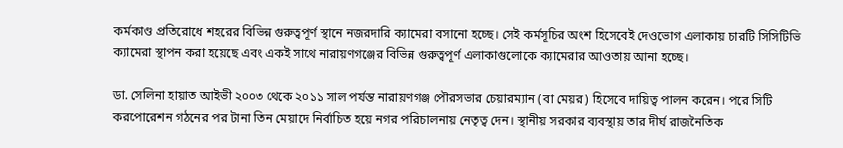কর্মকাণ্ড প্রতিরোধে শহরের বিভিন্ন গুরুত্বপূর্ণ স্থানে নজরদারি ক্যামেরা বসানো হচ্ছে। সেই কর্মসূচির অংশ হিসেবেই দেওভোগ এলাকায় চারটি সিসিটিভি ক্যামেরা স্থাপন করা হয়েছে এবং একই সাথে নারায়ণগঞ্জের বিভিন্ন গুরুত্বপূর্ণ এলাকাগুলোকে ক্যামেরার আওতায় আনা হচ্ছে।

ডা. সেলিনা হায়াত আইভী ২০০৩ থেকে ২০১১ সাল পর্যন্ত নারায়ণগঞ্জ পৌরসভার চেয়ারম্যান (বা মেয়র) হিসেবে দায়িত্ব পালন করেন। পরে সিটি করপোরেশন গঠনের পর টানা তিন মেয়াদে নির্বাচিত হয়ে নগর পরিচালনায় নেতৃত্ব দেন। স্থানীয় সরকার ব্যবস্থায় তার দীর্ঘ রাজনৈতিক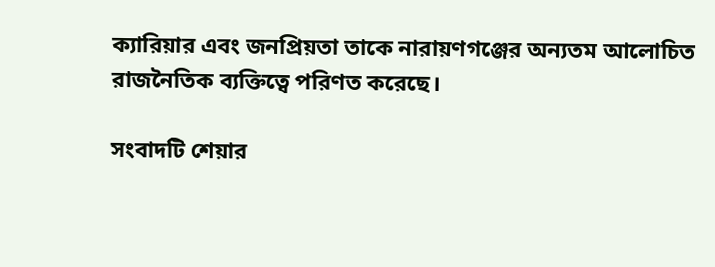ক্যারিয়ার এবং জনপ্রিয়তা তাকে নারায়ণগঞ্জের অন্যতম আলোচিত রাজনৈতিক ব্যক্তিত্বে পরিণত করেছে।

সংবাদটি শেয়ার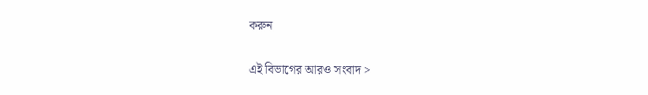করুন

এই বিভাগের আরও সংবাদ >